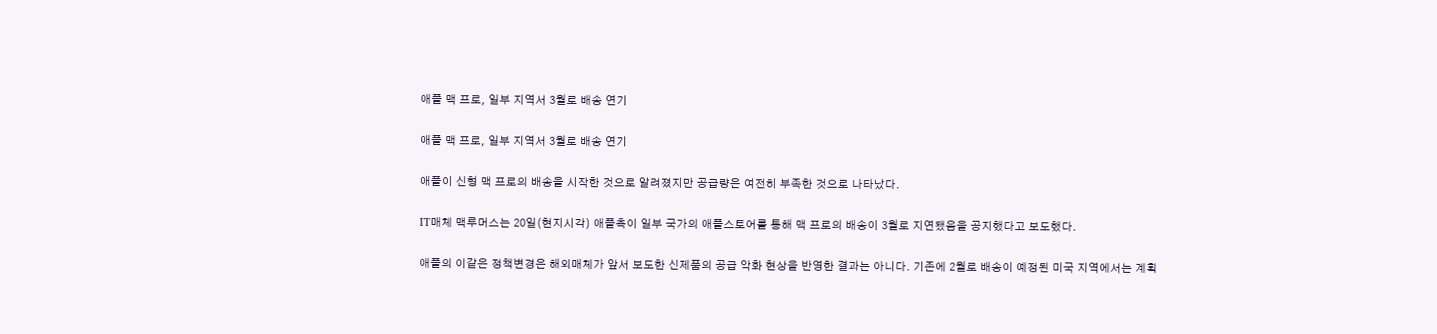애플 맥 프로, 일부 지역서 3월로 배송 연기

애플 맥 프로, 일부 지역서 3월로 배송 연기

애플이 신형 맥 프로의 배송을 시작한 것으로 알려졌지만 공급량은 여전히 부족한 것으로 나타났다.

IT매체 맥루머스는 20일(현지시각) 애플측이 일부 국가의 애플스토어를 통해 맥 프로의 배송이 3월로 지연됐음을 공지했다고 보도했다.

애플의 이같은 정책변경은 해외매체가 앞서 보도한 신제품의 공급 악화 현상을 반영한 결과는 아니다. 기존에 2월로 배송이 예정된 미국 지역에서는 계획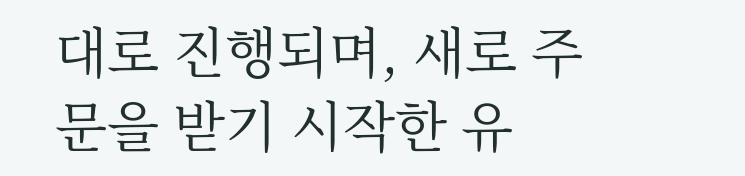대로 진행되며, 새로 주문을 받기 시작한 유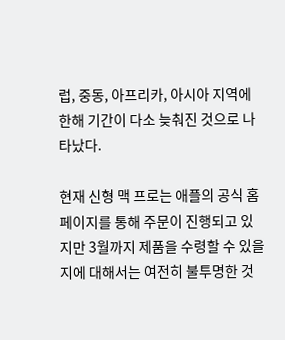럽, 중동, 아프리카, 아시아 지역에 한해 기간이 다소 늦춰진 것으로 나타났다.

현재 신형 맥 프로는 애플의 공식 홈페이지를 통해 주문이 진행되고 있지만 3월까지 제품을 수령할 수 있을지에 대해서는 여전히 불투명한 것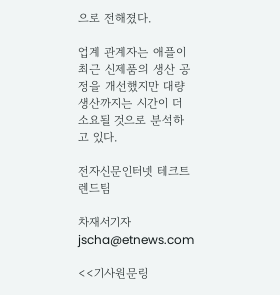으로 전해졌다.

업계 관계자는 애플이 최근 신제품의 생산 공정을 개선했지만 대량 생산까지는 시간이 더 소요될 것으로 분석하고 있다.

전자신문인터넷 테크트렌드팀

차재서기자 jscha@etnews.com

<<기사원문링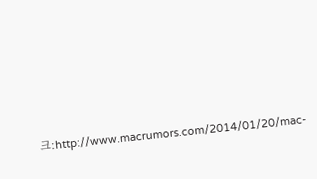크:http://www.macrumors.com/2014/01/20/mac-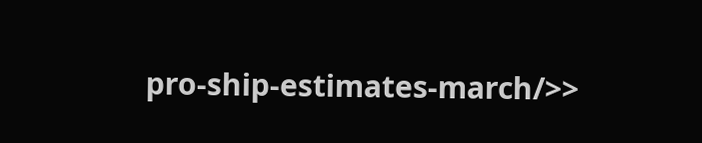pro-ship-estimates-march/>>